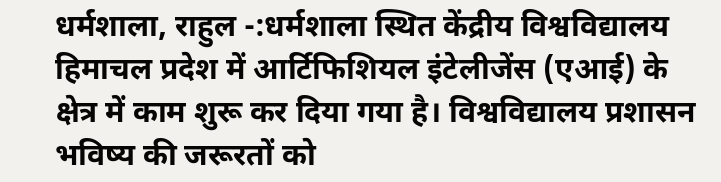धर्मशाला, राहुल -:धर्मशाला स्थित केंद्रीय विश्वविद्यालय हिमाचल प्रदेश में आर्टिफिशियल इंटेलीजेंस (एआई) के क्षेत्र में काम शुरू कर दिया गया है। विश्वविद्यालय प्रशासन भविष्य की जरूरतों को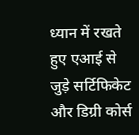ध्यान में रखते हुए एआई से जुड़े सर्टिफिकेट और डिग्री कोर्स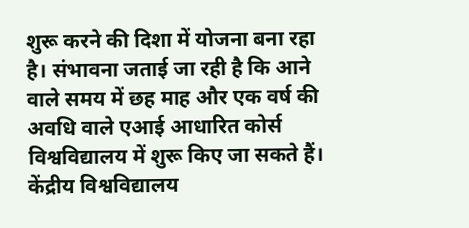शुरू करने की दिशा में योजना बना रहा है। संभावना जताई जा रही है कि आने वाले समय में छह माह और एक वर्ष की अवधि वाले एआई आधारित कोर्स विश्वविद्यालय में शुरू किए जा सकते हैं।
केंद्रीय विश्वविद्यालय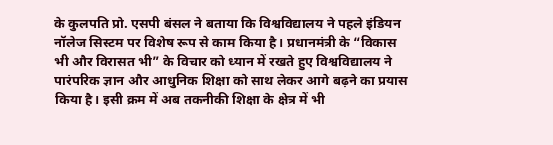के कुलपति प्रो. एसपी बंसल ने बताया कि विश्वविद्यालय ने पहले इंडियन नॉलेज सिस्टम पर विशेष रूप से काम किया है। प्रधानमंत्री के “विकास भी और विरासत भी” के विचार को ध्यान में रखते हुए विश्वविद्यालय ने पारंपरिक ज्ञान और आधुनिक शिक्षा को साथ लेकर आगे बढ़ने का प्रयास किया है। इसी क्रम में अब तकनीकी शिक्षा के क्षेत्र में भी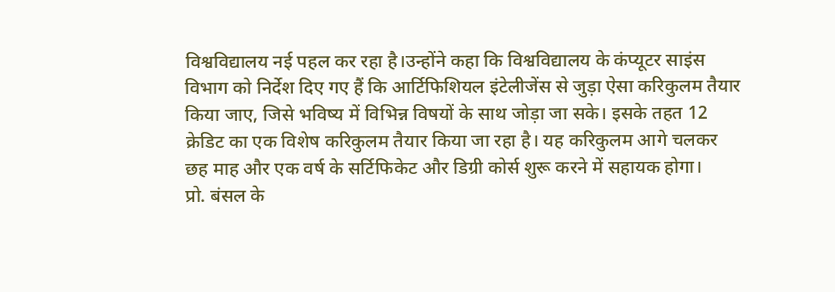विश्वविद्यालय नई पहल कर रहा है।उन्होंने कहा कि विश्वविद्यालय के कंप्यूटर साइंस विभाग को निर्देश दिए गए हैं कि आर्टिफिशियल इंटेलीजेंस से जुड़ा ऐसा करिकुलम तैयार किया जाए, जिसे भविष्य में विभिन्न विषयों के साथ जोड़ा जा सके। इसके तहत 12 क्रेडिट का एक विशेष करिकुलम तैयार किया जा रहा है। यह करिकुलम आगे चलकर छह माह और एक वर्ष के सर्टिफिकेट और डिग्री कोर्स शुरू करने में सहायक होगा।
प्रो. बंसल के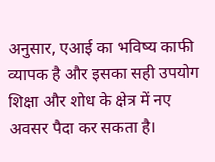अनुसार, एआई का भविष्य काफी व्यापक है और इसका सही उपयोग शिक्षा और शोध के क्षेत्र में नए अवसर पैदा कर सकता है।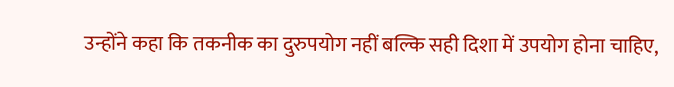उन्होंने कहा कि तकनीक का दुरुपयोग नहीं बल्कि सही दिशा में उपयोग होना चाहिए,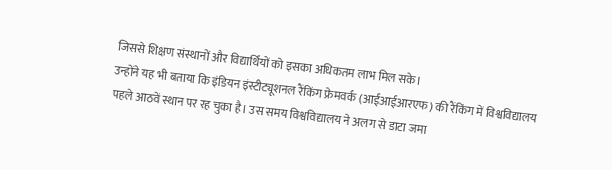जिससे शिक्षण संस्थानों और विद्यार्थियों को इसका अधिकतम लाभ मिल सके।
उन्होंने यह भी बताया कि इंडियन इंस्टीट्यूशनल रैंकिंग फ्रेमवर्क (आईआईआरएफ) की रैंकिंग में विश्वविद्यालय पहले आठवें स्थान पर रह चुका है। उस समय विश्वविद्यालय ने अलग से डाटा जमा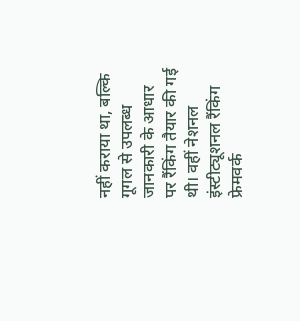नहीं कराया था, बल्कि गूगल से उपलब्ध जानकारी के आधार पर रैंकिंग तैयार की गई थी। वहीं नेशनल इंस्टीट्यूशनल रैंकिंग फ्रेमवर्क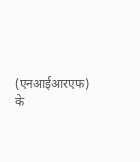(एनआईआरएफ) के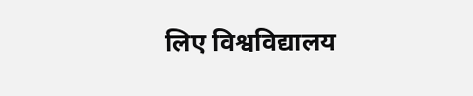लिए विश्वविद्यालय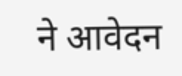ने आवेदन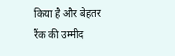किया है और बेहतर रैंक की उम्मीद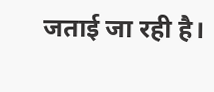जताई जा रही है।